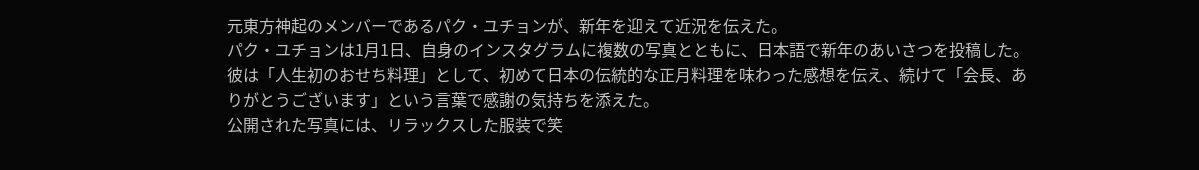元東方神起のメンバーであるパク・ユチョンが、新年を迎えて近況を伝えた。
パク・ユチョンは1月1日、自身のインスタグラムに複数の写真とともに、日本語で新年のあいさつを投稿した。
彼は「人生初のおせち料理」として、初めて日本の伝統的な正月料理を味わった感想を伝え、続けて「会長、ありがとうございます」という言葉で感謝の気持ちを添えた。
公開された写真には、リラックスした服装で笑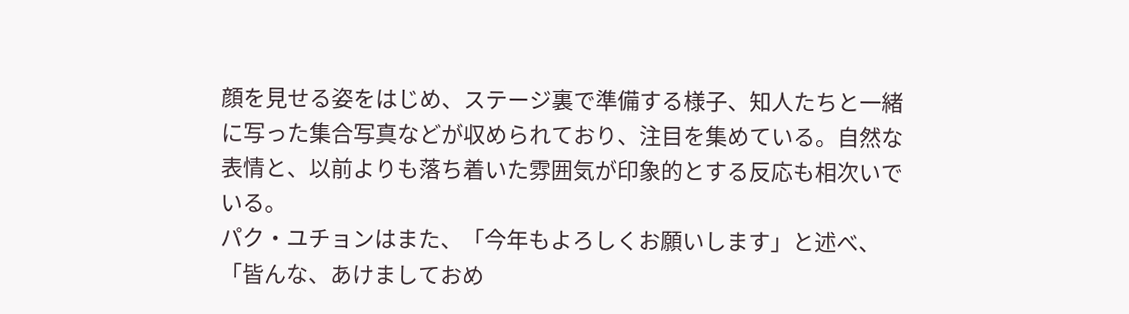顔を見せる姿をはじめ、ステージ裏で準備する様子、知人たちと一緒に写った集合写真などが収められており、注目を集めている。自然な表情と、以前よりも落ち着いた雰囲気が印象的とする反応も相次いでいる。
パク・ユチョンはまた、「今年もよろしくお願いします」と述べ、「皆んな、あけましておめ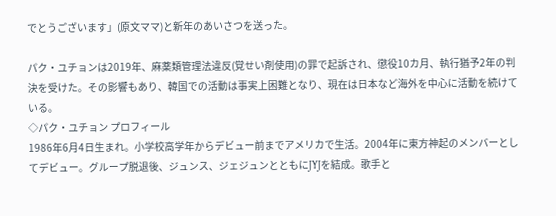でとうございます」(原文ママ)と新年のあいさつを送った。

パク・ユチョンは2019年、麻薬類管理法違反(覚せい剤使用)の罪で起訴され、懲役10カ月、執行猶予2年の判決を受けた。その影響もあり、韓国での活動は事実上困難となり、現在は日本など海外を中心に活動を続けている。
◇パク・ユチョン プロフィール
1986年6月4日生まれ。小学校高学年からデビュー前までアメリカで生活。2004年に東方神起のメンバーとしてデビュー。グループ脱退後、ジュンス、ジェジュンとともにJYJを結成。歌手と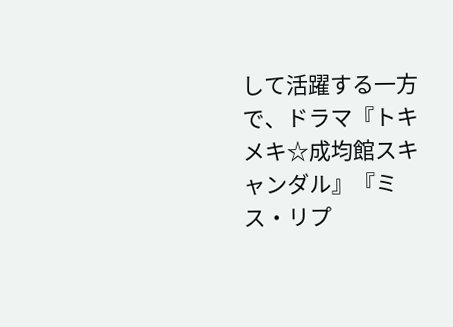して活躍する一方で、ドラマ『トキメキ☆成均館スキャンダル』『ミス・リプ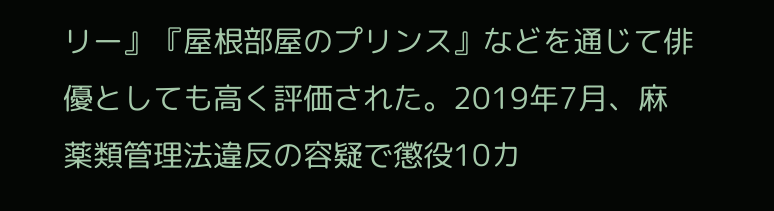リー』『屋根部屋のプリンス』などを通じて俳優としても高く評価された。2019年7月、麻薬類管理法違反の容疑で懲役10カ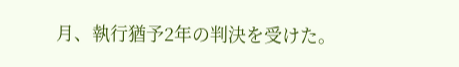月、執行猶予2年の判決を受けた。